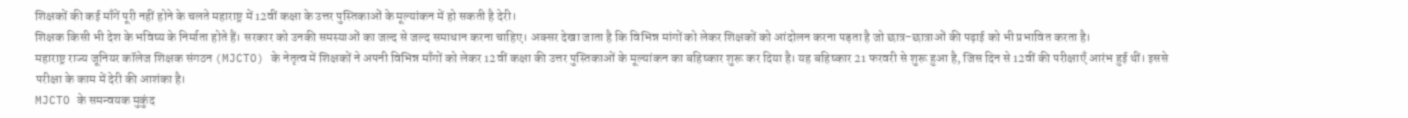शिक्षकों की कई माँगें पूरी नहीं होने के चलते महाराष्ट्र में 12वीं कक्षा के उत्तर पुस्तिकाओं के मूल्यांकन में हो सकती है देरी।
शिक्षक किसी भी देश के भविष्य के निर्माता होते हैं। सरकार को उनकी समस्याओं का जल्द से जल्द समाधान करना चाहिए। अक्सर देखा जाता है कि विभिन्न मांगों को लेकर शिक्षकों को आंदोलन करना पड़ता है जो छात्र-छात्राओं की पढ़ाई को भी प्रभावित करता है।
महाराष्ट्र राज्य जूनियर कॉलेज शिक्षक संगठन (MJCTO) के नेतृत्व में शिक्षकों ने अपनी विभिन्न माँगों को लेकर 12वीं कक्षा की उत्तर पुस्तिकाओं के मूल्यांकन का बहिष्कार शुरू कर दिया है। यह बहिष्कार 21 फरवरी से शुरू हुआ है, जिस दिन से 12वीं की परीक्षाएँ आरंभ हुई थीं। इससे परीक्षा के काम में देरी की आशंका है।
MJCTO के समन्वयक मुकुंद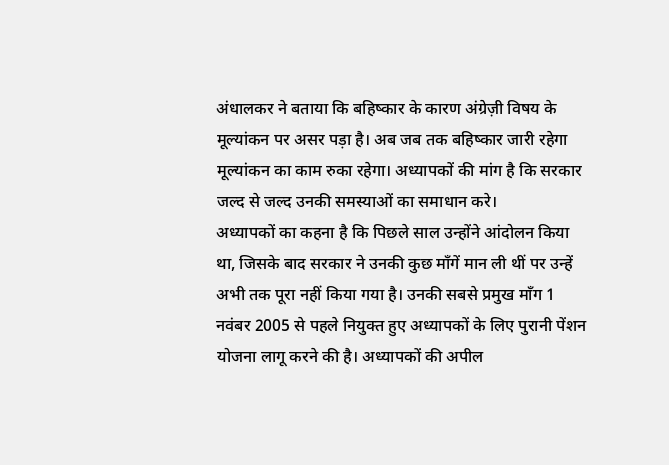अंधालकर ने बताया कि बहिष्कार के कारण अंग्रेज़ी विषय के मूल्यांकन पर असर पड़ा है। अब जब तक बहिष्कार जारी रहेगा मूल्यांकन का काम रुका रहेगा। अध्यापकों की मांग है कि सरकार जल्द से जल्द उनकी समस्याओं का समाधान करे।
अध्यापकों का कहना है कि पिछले साल उन्होंने आंदोलन किया था, जिसके बाद सरकार ने उनकी कुछ माँगें मान ली थीं पर उन्हें अभी तक पूरा नहीं किया गया है। उनकी सबसे प्रमुख माँग 1 नवंबर 2005 से पहले नियुक्त हुए अध्यापकों के लिए पुरानी पेंशन योजना लागू करने की है। अध्यापकों की अपील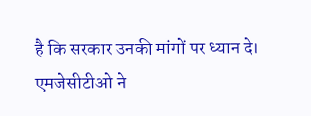है कि सरकार उनकी मांगों पर ध्यान दे।
एमजेसीटीओ ने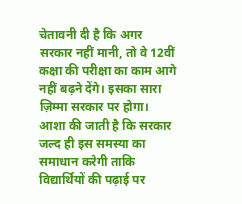चेतावनी दी है कि अगर सरकार नहीं मानी, तो वे 12वीं कक्षा की परीक्षा का काम आगे नहीं बढ़ने देंगे। इसका सारा ज़िम्मा सरकार पर होगा।
आशा की जाती है कि सरकार जल्द ही इस समस्या का समाधान करेगी ताकि विद्यार्थियों की पढ़ाई पर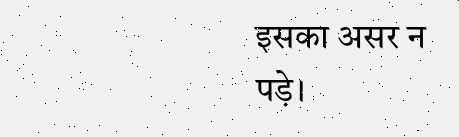इसका असर न पड़े।